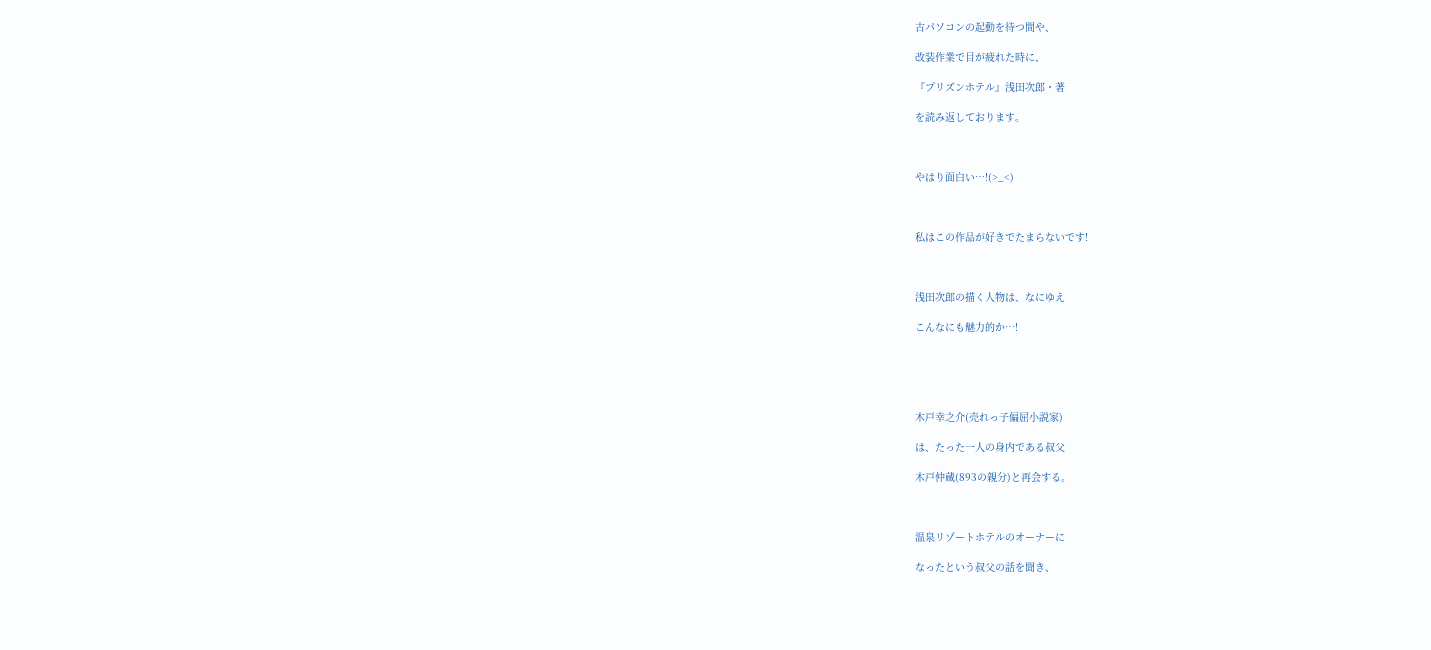古パソコンの起動を待つ間や、

改装作業で目が疲れた時に、

『プリズンホテル』浅田次郎・著

を読み返しております。



やはり面白い…!(>_<)



私はこの作品が好きでたまらないです!



浅田次郎の描く人物は、なにゆえ

こんなにも魅力的か…!





木戸幸之介(売れっ子偏屈小説家)

は、たった一人の身内である叔父

木戸仲蔵(893の親分)と再会する。



温泉リゾートホテルのオーナーに

なったという叔父の話を聞き、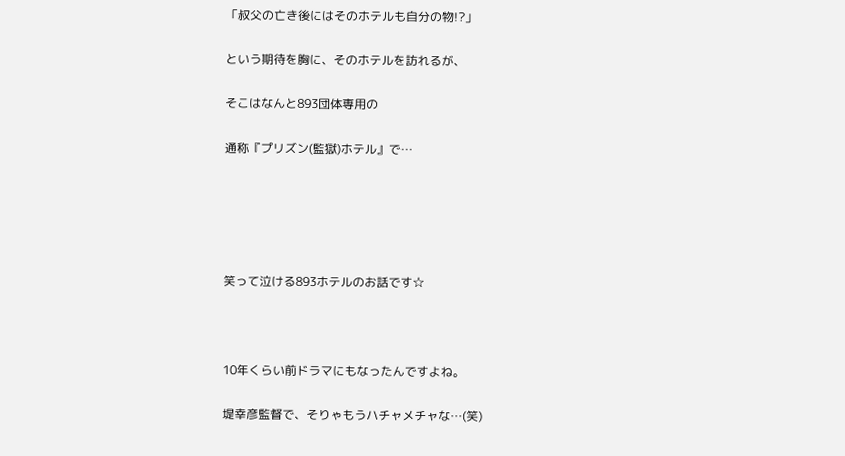「叔父の亡き後にはそのホテルも自分の物!?」

という期待を胸に、そのホテルを訪れるが、

そこはなんと893団体専用の

通称『プリズン(監獄)ホテル』で…





笑って泣ける893ホテルのお話です☆



10年くらい前ドラマにもなったんですよね。

堤幸彦監督で、そりゃもうハチャメチャな…(笑)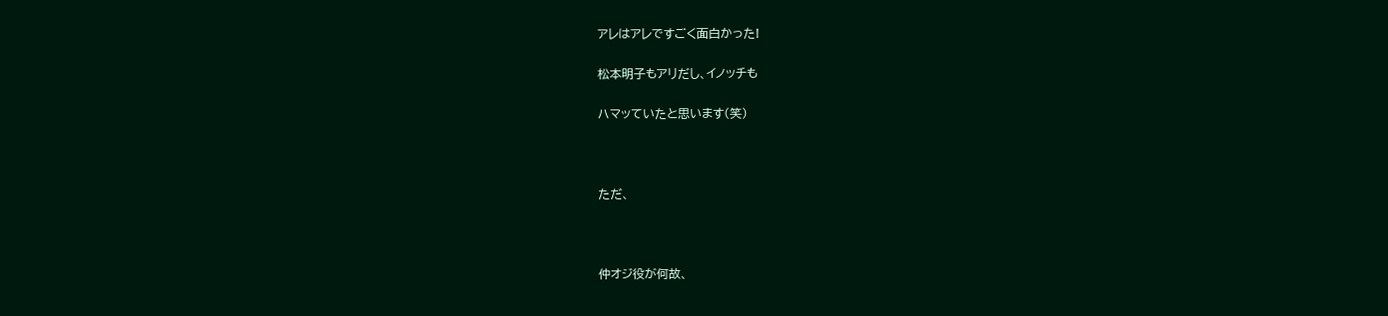アレはアレですごく面白かった!

松本明子もアリだし、イノッチも

ハマッていたと思います(笑)



ただ、



仲オジ役が何故、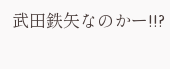武田鉄矢なのかー!!?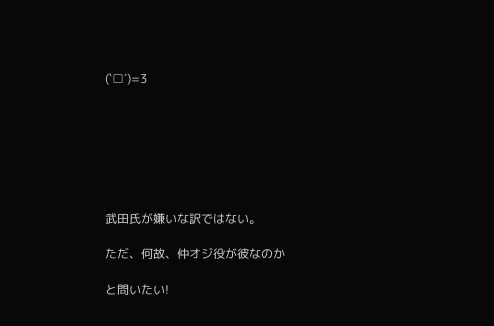(`□´)=3







武田氏が嫌いな訳ではない。

ただ、何故、仲オジ役が彼なのか

と問いたい!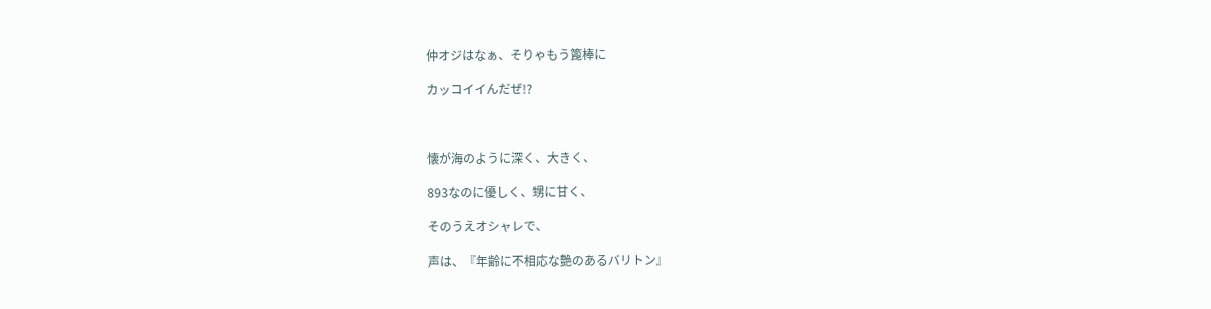仲オジはなぁ、そりゃもう篦棒に

カッコイイんだぜ!?



懐が海のように深く、大きく、

893なのに優しく、甥に甘く、

そのうえオシャレで、

声は、『年齢に不相応な艶のあるバリトン』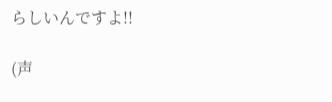らしいんですよ!!

(声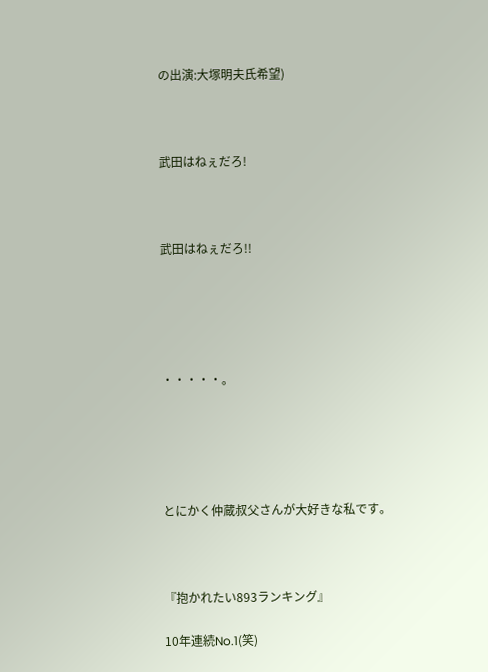の出演:大塚明夫氏希望)



武田はねぇだろ!



武田はねぇだろ!!





・・・・・。





とにかく仲蔵叔父さんが大好きな私です。



『抱かれたい893ランキング』

10年連続No.1(笑)